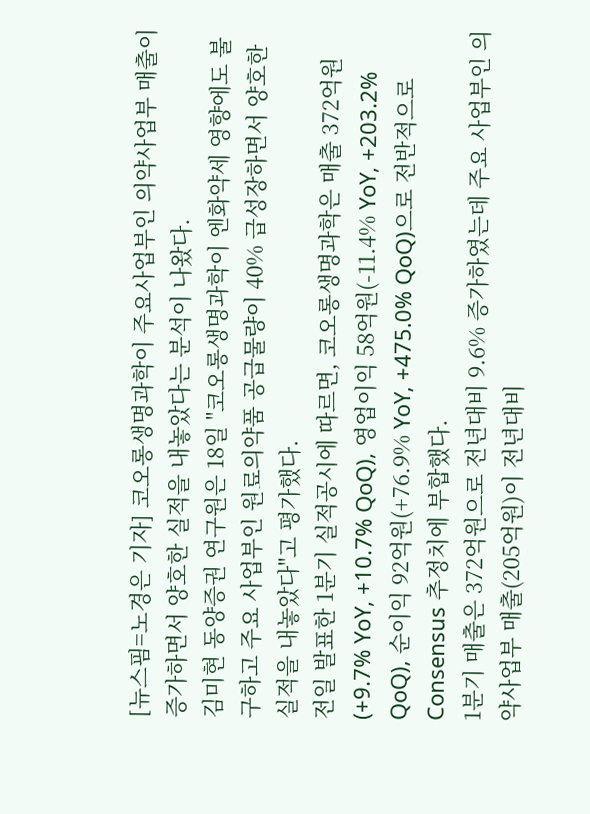[뉴스핌=노경은 기자] 코오롱생명과학이 주요사업부인 의약사업부 매출이 증가하면서 양호한 실적을 내놓았다는 분석이 나왔다.
김미현 동양증권 연구원은 18일 "코오롱생명과학이 엔화약세 영향에도 불구하고 주요 사업부인 원료의약품 공급물량이 40% 급성장하면서 양호한 실적을 내놓았다"고 평가했다.
전일 발표한 1분기 실적공시에 따르면, 코오롱생명과학은 매출 372억원(+9.7% YoY, +10.7% QoQ), 영업이익 58억원(-11.4% YoY, +203.2% QoQ), 순이익 92억원(+76.9% YoY, +475.0% QoQ)으로 전반적으로 Consensus 추정치에 부합했다.
1분기 매출은 372억원으로 전년대비 9.6% 증가하였는데 주요 사업부인 의약사업부 매출(205억원)이 전년대비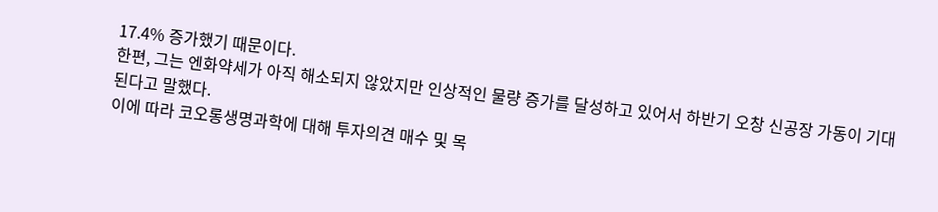17.4% 증가했기 때문이다.
한편, 그는 엔화약세가 아직 해소되지 않았지만 인상적인 물량 증가를 달성하고 있어서 하반기 오창 신공장 가동이 기대된다고 말했다.
이에 따라 코오롱생명과학에 대해 투자의견 매수 및 목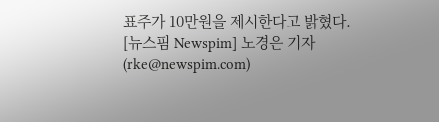표주가 10만원을 제시한다고 밝혔다.
[뉴스핌 Newspim] 노경은 기자 (rke@newspim.com)